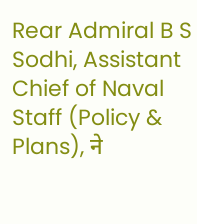Rear Admiral B S Sodhi, Assistant Chief of Naval Staff (Policy & Plans), ने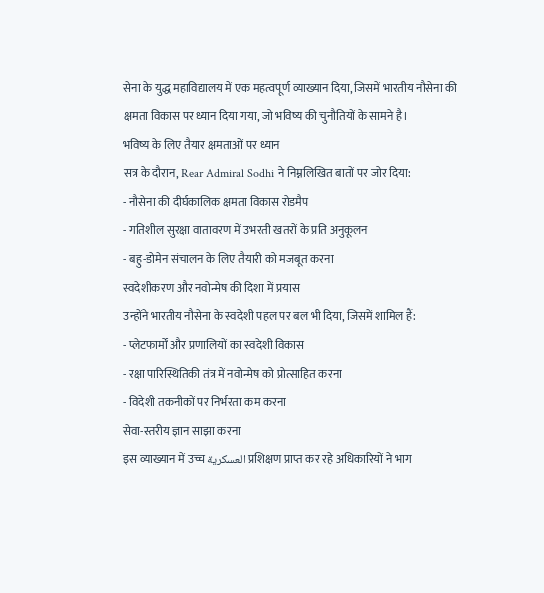सेना के युद्ध महाविद्यालय में एक महत्वपूर्ण व्याख्यान दिया, जिसमें भारतीय नौसेना की क्षमता विकास पर ध्यान दिया गया, जो भविष्य की चुनौतियों के सामने है।
भविष्य के लिए तैयार क्षमताओं पर ध्यान
सत्र के दौरान, Rear Admiral Sodhi ने निम्नलिखित बातों पर जोर दिया:
- नौसेना की दीर्घकालिक क्षमता विकास रोडमैप
- गतिशील सुरक्षा वातावरण में उभरती खतरों के प्रति अनुकूलन
- बहु-डोमेन संचालन के लिए तैयारी को मजबूत करना
स्वदेशीकरण और नवोन्मेष की दिशा में प्रयास
उन्होंने भारतीय नौसेना के स्वदेशी पहल पर बल भी दिया, जिसमें शामिल हैं:
- प्लेटफार्मों और प्रणालियों का स्वदेशी विकास
- रक्षा पारिस्थितिकी तंत्र में नवोन्मेष को प्रोत्साहित करना
- विदेशी तकनीकों पर निर्भरता कम करना
सेवा-स्तरीय ज्ञान साझा करना
इस व्याख्यान में उच्च العسكرية प्रशिक्षण प्राप्त कर रहे अधिकारियों ने भाग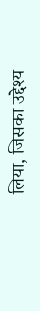लिया, जिसका उद्देश्य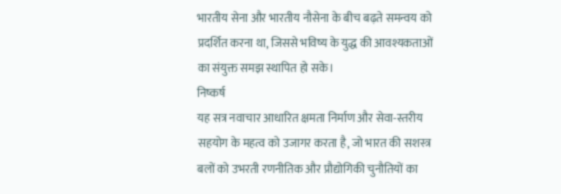भारतीय सेना और भारतीय नौसेना के बीच बढ़ते समन्वय को प्रदर्शित करना था, जिससे भविष्य के युद्ध की आवश्यकताओं का संयुक्त समझ स्थापित हो सके।
निष्कर्ष
यह सत्र नवाचार आधारित क्षमता निर्माण और सेवा-स्तरीय सहयोग के महत्व को उजागर करता है, जो भारत की सशस्त्र बलों को उभरती रणनीतिक और प्रौद्योगिकी चुनौतियों का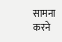सामना करने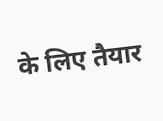के लिए तैयार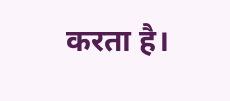करता है।